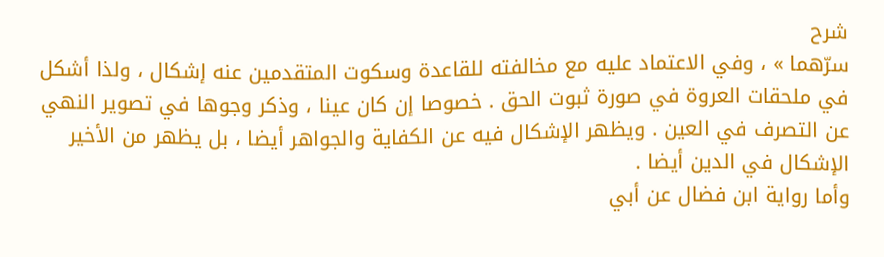شرح
سرّهما » ، وفي الاعتماد عليه مع مخالفته للقاعدة وسكوت المتقدمين عنه إشكال ، ولذا أشكل في ملحقات العروة في صورة ثبوت الحق . خصوصا إن كان عينا ، وذكر وجوها في تصوير النهي عن التصرف في العين . ويظهر الإشكال فيه عن الكفاية والجواهر أيضا ، بل يظهر من الأخير الإشكال في الدين أيضا .
وأما رواية ابن فضال عن أبي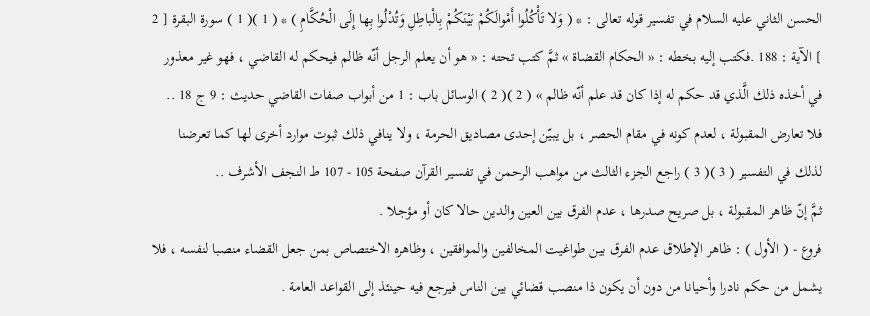الحسن الثاني عليه السلام في تفسير قوله تعالى : * ( وَلا تَأْكُلُوا أَمْوالَكُمْ بَيْنَكُمْ بِالْباطِلِ وَتُدْلُوا بِها إِلَى الْحُكَّامِ ) * ( 1 )( 1 ) سورة البقرة [ 2 ] الآية : 188 .فكتب إليه بخطه : « الحكام القضاة » ثمَّ كتب تحته : « هو أن يعلم الرجل أنّه ظالم فيحكم له القاضي ، فهو غير معذور في أخذه ذلك الَّذي قد حكم له إذا كان قد علم أنّه ظالم » ( 2 )( 2 ) الوسائل باب : 1 من أبواب صفات القاضي حديث : 9 ج 18 ..
فلا تعارض المقبولة ، لعدم كونه في مقام الحصر ، بل يبيّن إحدى مصاديق الحرمة ، ولا ينافي ذلك ثبوت موارد أخرى لها كما تعرضنا لذلك في التفسير ( 3 )( 3 ) راجع الجزء الثالث من مواهب الرحمن في تفسير القرآن صفحة 105 - 107 ط النجف الأشرف ..
ثمَّ إنّ ظاهر المقبولة ، بل صريح صدرها ، عدم الفرق بين العين والدين حالا كان أو مؤجلا .
فروع - ( الأول ) : ظاهر الإطلاق عدم الفرق بين طواغيت المخالفين والموافقين ، وظاهره الاختصاص بمن جعل القضاء منصبا لنفسه ، فلا يشمل من حكم نادرا وأحيانا من دون أن يكون ذا منصب قضائي بين الناس فيرجع فيه حينئذ إلى القواعد العامة .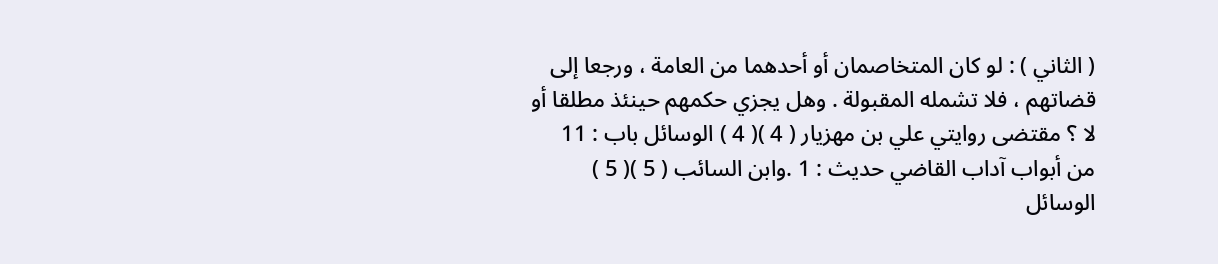( الثاني ) : لو كان المتخاصمان أو أحدهما من العامة ، ورجعا إلى قضاتهم ، فلا تشمله المقبولة . وهل يجزي حكمهم حينئذ مطلقا أو لا ؟ مقتضى روايتي علي بن مهزيار ( 4 )( 4 ) الوسائل باب : 11 من أبواب آداب القاضي حديث : 1 .وابن السائب ( 5 )( 5 ) الوسائل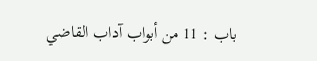باب : 11 من أبواب آداب القاضي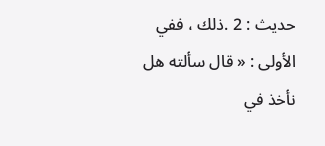حديث : 2 .ذلك ، ففي الأولى : « قال سألته هل نأخذ في